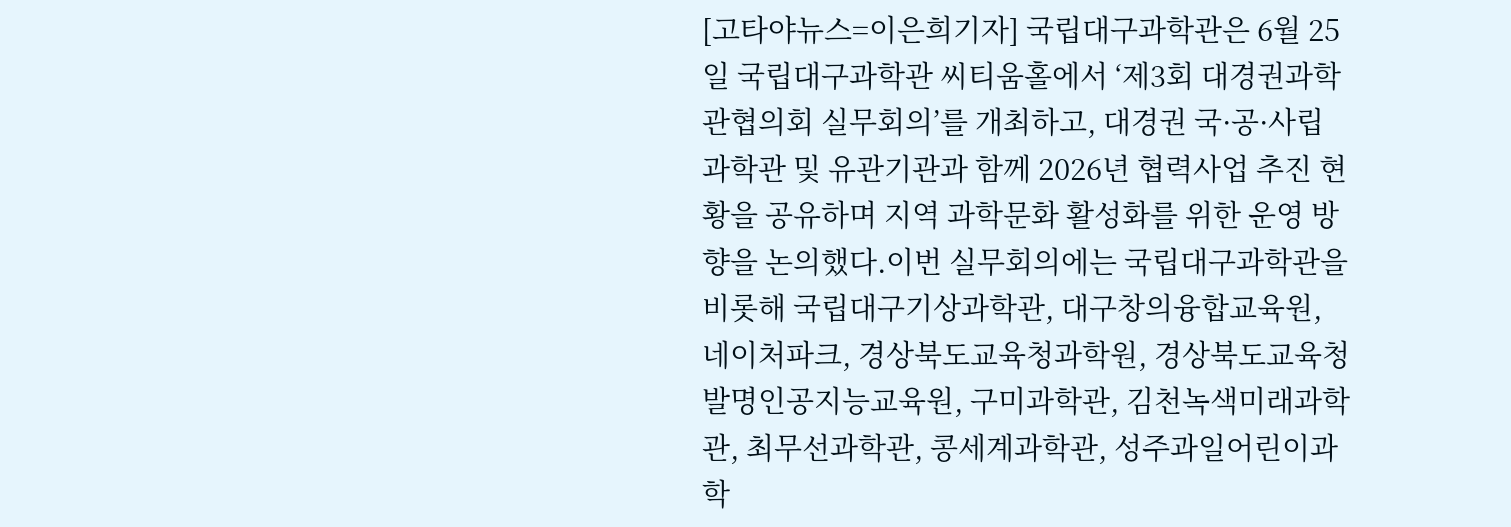[고타야뉴스=이은희기자] 국립대구과학관은 6월 25일 국립대구과학관 씨티움홀에서 ‘제3회 대경권과학관협의회 실무회의’를 개최하고, 대경권 국·공·사립 과학관 및 유관기관과 함께 2026년 협력사업 추진 현황을 공유하며 지역 과학문화 활성화를 위한 운영 방향을 논의했다.이번 실무회의에는 국립대구과학관을 비롯해 국립대구기상과학관, 대구창의융합교육원, 네이처파크, 경상북도교육청과학원, 경상북도교육청 발명인공지능교육원, 구미과학관, 김천녹색미래과학관, 최무선과학관, 콩세계과학관, 성주과일어린이과학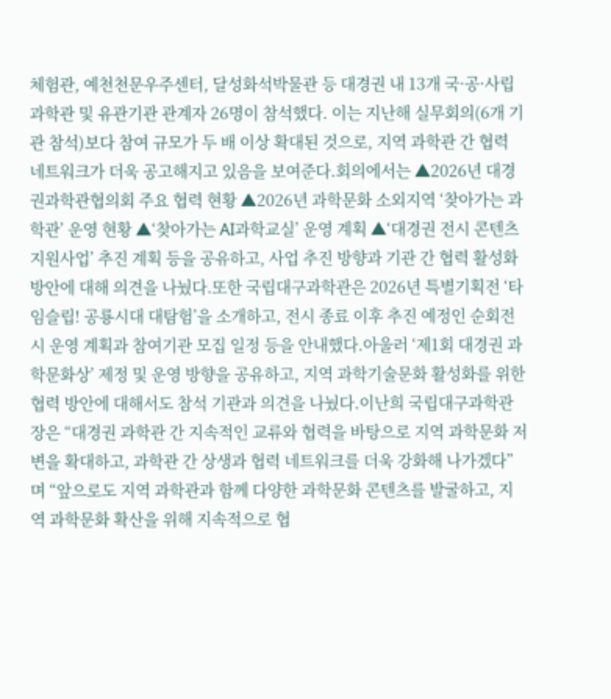체험관, 예천천문우주센터, 달성화석박물관 등 대경권 내 13개 국·공·사립 과학관 및 유관기관 관계자 26명이 참석했다. 이는 지난해 실무회의(6개 기관 참석)보다 참여 규모가 두 배 이상 확대된 것으로, 지역 과학관 간 협력 네트워크가 더욱 공고해지고 있음을 보여준다.회의에서는 ▲2026년 대경권과학관협의회 주요 협력 현황 ▲2026년 과학문화 소외지역 ‘찾아가는 과학관’ 운영 현황 ▲‘찾아가는 AI과학교실’ 운영 계획 ▲‘대경권 전시 콘텐츠 지원사업’ 추진 계획 등을 공유하고, 사업 추진 방향과 기관 간 협력 활성화 방안에 대해 의견을 나눴다.또한 국립대구과학관은 2026년 특별기획전 ‘타임슬립! 공룡시대 대탐험’을 소개하고, 전시 종료 이후 추진 예정인 순회전시 운영 계획과 참여기관 모집 일정 등을 안내했다.아울러 ‘제1회 대경권 과학문화상’ 제정 및 운영 방향을 공유하고, 지역 과학기술문화 활성화를 위한 협력 방안에 대해서도 참석 기관과 의견을 나눴다.이난희 국립대구과학관장은 “대경권 과학관 간 지속적인 교류와 협력을 바탕으로 지역 과학문화 저변을 확대하고, 과학관 간 상생과 협력 네트워크를 더욱 강화해 나가겠다”며 “앞으로도 지역 과학관과 함께 다양한 과학문화 콘텐츠를 발굴하고, 지역 과학문화 확산을 위해 지속적으로 협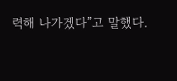력해 나가겠다”고 말했다.